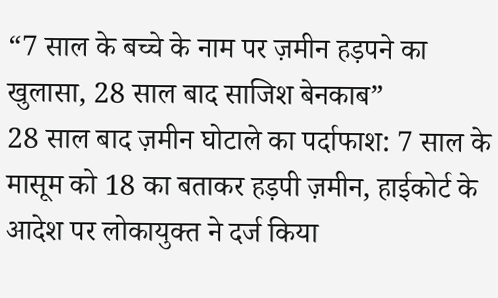“7 साल के बच्चे के नाम पर ज़मीन हड़पने का खुलासा, 28 साल बाद साजिश बेनकाब”
28 साल बाद ज़मीन घोटाले का पर्दाफाश: 7 साल के मासूम को 18 का बताकर हड़पी ज़मीन, हाईकोर्ट के आदेश पर लोकायुक्त ने दर्ज किया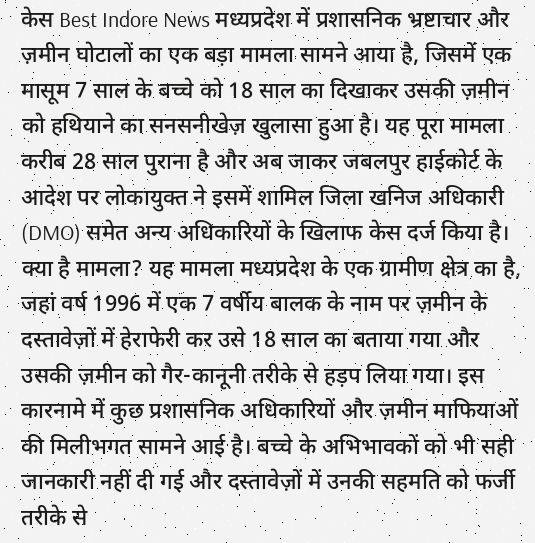केस Best Indore News मध्यप्रदेश में प्रशासनिक भ्रष्टाचार और ज़मीन घोटालों का एक बड़ा मामला सामने आया है, जिसमें एक मासूम 7 साल के बच्चे को 18 साल का दिखाकर उसकी ज़मीन को हथियाने का सनसनीखेज़ खुलासा हुआ है। यह पूरा मामला करीब 28 साल पुराना है और अब जाकर जबलपुर हाईकोर्ट के आदेश पर लोकायुक्त ने इसमें शामिल जिला खनिज अधिकारी (DMO) समेत अन्य अधिकारियों के खिलाफ केस दर्ज किया है। क्या है मामला? यह मामला मध्यप्रदेश के एक ग्रामीण क्षेत्र का है, जहां वर्ष 1996 में एक 7 वर्षीय बालक के नाम पर ज़मीन के दस्तावेज़ों में हेराफेरी कर उसे 18 साल का बताया गया और उसकी ज़मीन को गैर-कानूनी तरीके से हड़प लिया गया। इस कारनामे में कुछ प्रशासनिक अधिकारियों और ज़मीन माफियाओं की मिलीभगत सामने आई है। बच्चे के अभिभावकों को भी सही जानकारी नहीं दी गई और दस्तावेज़ों में उनकी सहमति को फर्जी तरीके से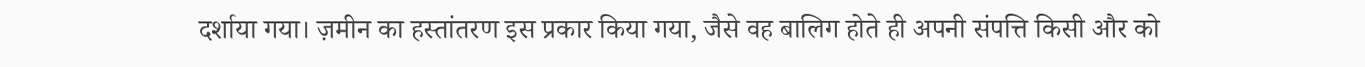दर्शाया गया। ज़मीन का हस्तांतरण इस प्रकार किया गया, जैसे वह बालिग होते ही अपनी संपत्ति किसी और को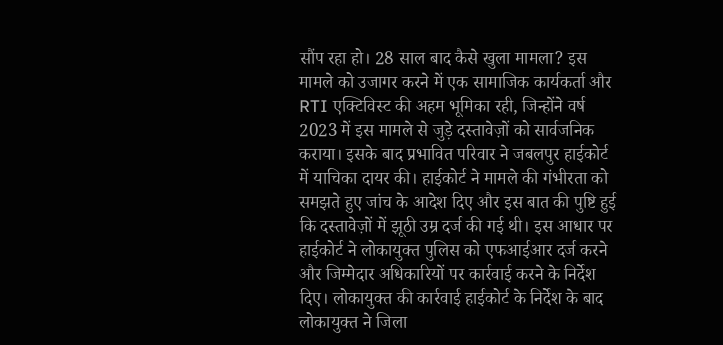सौंप रहा हो। 28 साल बाद कैसे खुला मामला? इस मामले को उजागर करने में एक सामाजिक कार्यकर्ता और RTI एक्टिविस्ट की अहम भूमिका रही, जिन्होंने वर्ष 2023 में इस मामले से जुड़े दस्तावेज़ों को सार्वजनिक कराया। इसके बाद प्रभावित परिवार ने जबलपुर हाईकोर्ट में याचिका दायर की। हाईकोर्ट ने मामले की गंभीरता को समझते हुए जांच के आदेश दिए और इस बात की पुष्टि हुई कि दस्तावेज़ों में झूठी उम्र दर्ज की गई थी। इस आधार पर हाईकोर्ट ने लोकायुक्त पुलिस को एफआईआर दर्ज करने और जिम्मेदार अधिकारियों पर कार्रवाई करने के निर्देश दिए। लोकायुक्त की कार्रवाई हाईकोर्ट के निर्देश के बाद लोकायुक्त ने जिला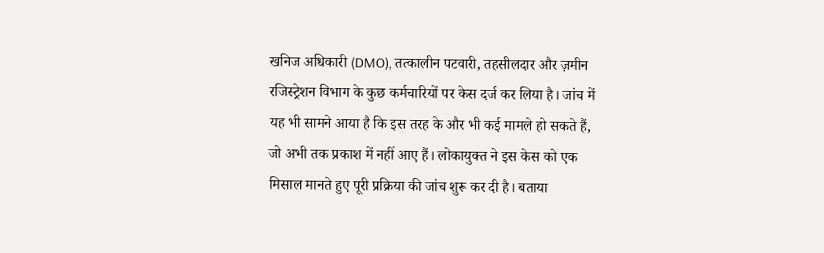खनिज अधिकारी (DMO), तत्कालीन पटवारी, तहसीलदार और ज़मीन रजिस्ट्रेशन विभाग के कुछ कर्मचारियों पर केस दर्ज कर लिया है। जांच में यह भी सामने आया है कि इस तरह के और भी कई मामले हो सकते हैं, जो अभी तक प्रकाश में नहीं आए हैं। लोकायुक्त ने इस केस को एक मिसाल मानते हुए पूरी प्रक्रिया की जांच शुरू कर दी है। बताया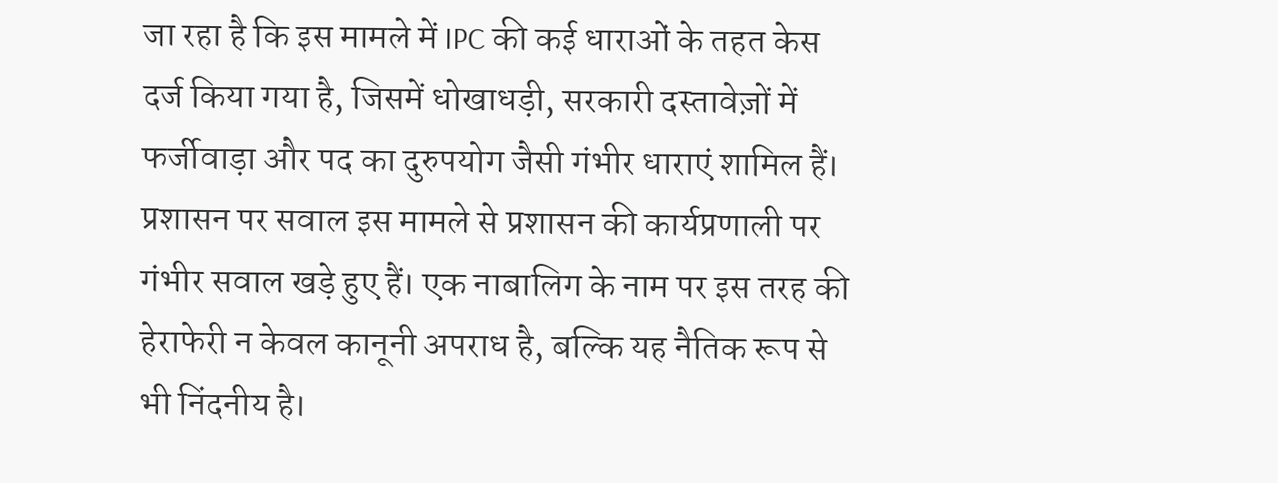जा रहा है कि इस मामले में IPC की कई धाराओं के तहत केस दर्ज किया गया है, जिसमें धोखाधड़ी, सरकारी दस्तावेज़ों में फर्जीवाड़ा और पद का दुरुपयोग जैसी गंभीर धाराएं शामिल हैं। प्रशासन पर सवाल इस मामले से प्रशासन की कार्यप्रणाली पर गंभीर सवाल खड़े हुए हैं। एक नाबालिग के नाम पर इस तरह की हेराफेरी न केवल कानूनी अपराध है, बल्कि यह नैतिक रूप से भी निंदनीय है।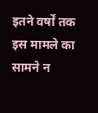इतने वर्षों तक इस मामले का सामने न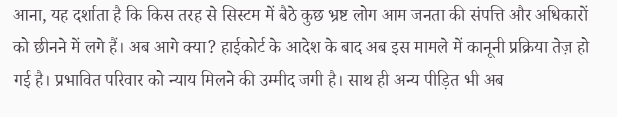आना, यह दर्शाता है कि किस तरह से सिस्टम में बैठे कुछ भ्रष्ट लोग आम जनता की संपत्ति और अधिकारों को छीनने में लगे हैं। अब आगे क्या? हाईकोर्ट के आदेश के बाद अब इस मामले में कानूनी प्रक्रिया तेज़ हो गई है। प्रभावित परिवार को न्याय मिलने की उम्मीद जगी है। साथ ही अन्य पीड़ित भी अब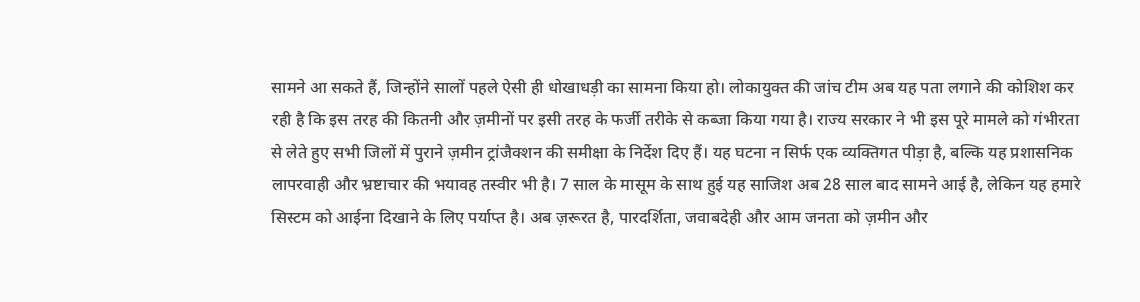सामने आ सकते हैं, जिन्होंने सालों पहले ऐसी ही धोखाधड़ी का सामना किया हो। लोकायुक्त की जांच टीम अब यह पता लगाने की कोशिश कर रही है कि इस तरह की कितनी और ज़मीनों पर इसी तरह के फर्जी तरीके से कब्जा किया गया है। राज्य सरकार ने भी इस पूरे मामले को गंभीरता से लेते हुए सभी जिलों में पुराने ज़मीन ट्रांजैक्शन की समीक्षा के निर्देश दिए हैं। यह घटना न सिर्फ एक व्यक्तिगत पीड़ा है, बल्कि यह प्रशासनिक लापरवाही और भ्रष्टाचार की भयावह तस्वीर भी है। 7 साल के मासूम के साथ हुई यह साजिश अब 28 साल बाद सामने आई है, लेकिन यह हमारे सिस्टम को आईना दिखाने के लिए पर्याप्त है। अब ज़रूरत है, पारदर्शिता, जवाबदेही और आम जनता को ज़मीन और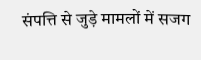संपत्ति से जुड़े मामलों में सजग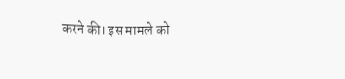करने की। इस मामले को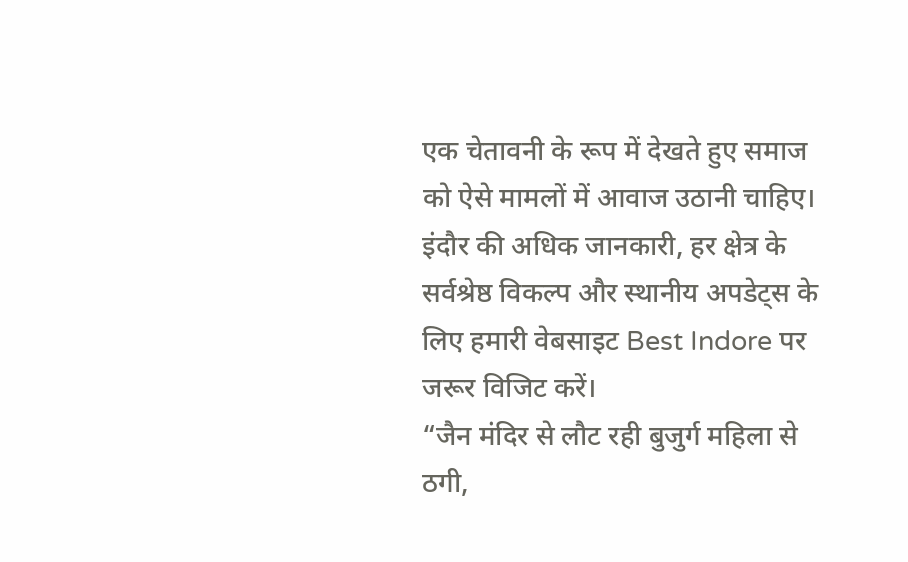एक चेतावनी के रूप में देखते हुए समाज को ऐसे मामलों में आवाज उठानी चाहिए। इंदौर की अधिक जानकारी, हर क्षेत्र के सर्वश्रेष्ठ विकल्प और स्थानीय अपडेट्स के लिए हमारी वेबसाइट Best Indore पर जरूर विजिट करें।
“जैन मंदिर से लौट रही बुजुर्ग महिला से ठगी,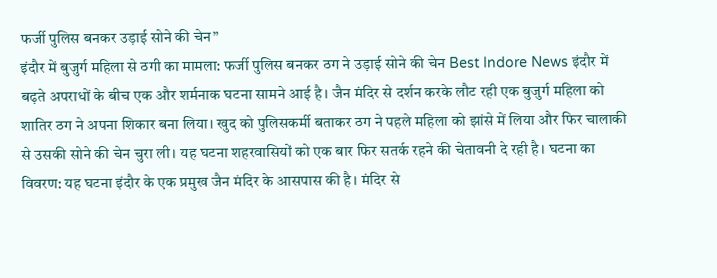फर्जी पुलिस बनकर उड़ाई सोने की चेन”
इंदौर में बुजुर्ग महिला से ठगी का मामला: फर्जी पुलिस बनकर ठग ने उड़ाई सोने की चेन Best Indore News इंदौर में बढ़ते अपराधों के बीच एक और शर्मनाक घटना सामने आई है। जैन मंदिर से दर्शन करके लौट रही एक बुजुर्ग महिला को शातिर ठग ने अपना शिकार बना लिया। खुद को पुलिसकर्मी बताकर ठग ने पहले महिला को झांसे में लिया और फिर चालाकी से उसकी सोने की चेन चुरा ली। यह घटना शहरवासियों को एक बार फिर सतर्क रहने की चेतावनी दे रही है। घटना का विवरण: यह घटना इंदौर के एक प्रमुख जैन मंदिर के आसपास की है। मंदिर से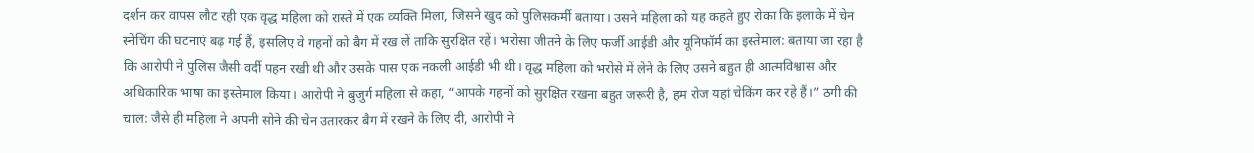दर्शन कर वापस लौट रही एक वृद्ध महिला को रास्ते में एक व्यक्ति मिला, जिसने खुद को पुलिसकर्मी बताया। उसने महिला को यह कहते हुए रोका कि इलाके में चेन स्नेचिंग की घटनाएं बढ़ गई हैं, इसलिए वे गहनों को बैग में रख लें ताकि सुरक्षित रहें। भरोसा जीतने के लिए फर्जी आईडी और यूनिफॉर्म का इस्तेमाल: बताया जा रहा है कि आरोपी ने पुलिस जैसी वर्दी पहन रखी थी और उसके पास एक नकली आईडी भी थी। वृद्ध महिला को भरोसे में लेने के लिए उसने बहुत ही आत्मविश्वास और अधिकारिक भाषा का इस्तेमाल किया। आरोपी ने बुजुर्ग महिला से कहा, “आपके गहनों को सुरक्षित रखना बहुत जरूरी है, हम रोज यहां चेकिंग कर रहे हैं।” ठगी की चाल: जैसे ही महिला ने अपनी सोने की चेन उतारकर बैग में रखने के लिए दी, आरोपी ने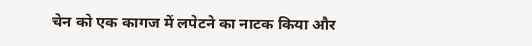चेन को एक कागज में लपेटने का नाटक किया और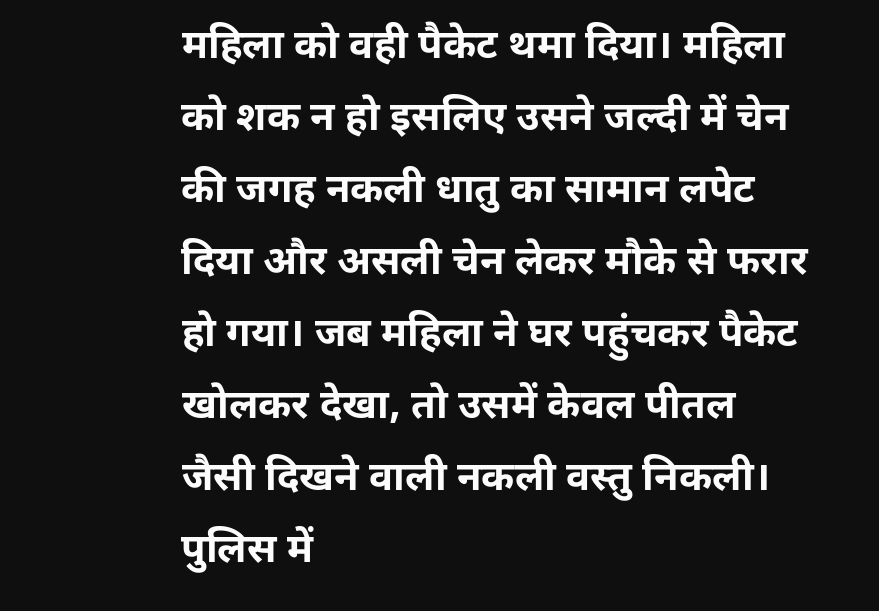महिला को वही पैकेट थमा दिया। महिला को शक न हो इसलिए उसने जल्दी में चेन की जगह नकली धातु का सामान लपेट दिया और असली चेन लेकर मौके से फरार हो गया। जब महिला ने घर पहुंचकर पैकेट खोलकर देखा, तो उसमें केवल पीतल जैसी दिखने वाली नकली वस्तु निकली। पुलिस में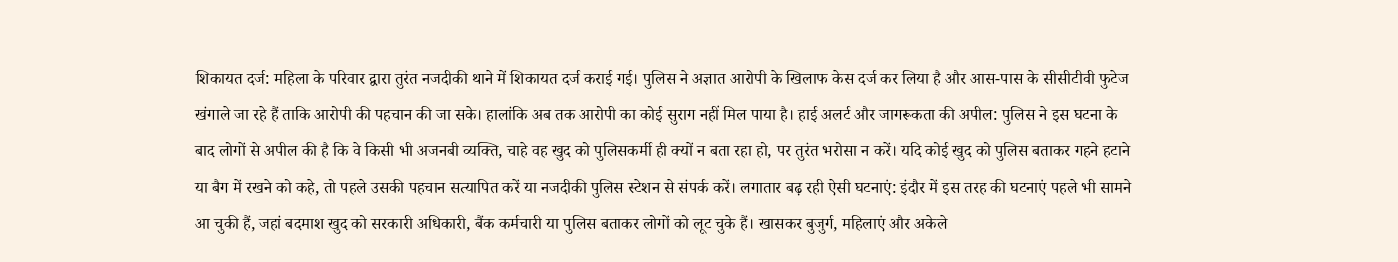शिकायत दर्ज: महिला के परिवार द्वारा तुरंत नजदीकी थाने में शिकायत दर्ज कराई गई। पुलिस ने अज्ञात आरोपी के खिलाफ केस दर्ज कर लिया है और आस-पास के सीसीटीवी फुटेज खंगाले जा रहे हैं ताकि आरोपी की पहचान की जा सके। हालांकि अब तक आरोपी का कोई सुराग नहीं मिल पाया है। हाई अलर्ट और जागरूकता की अपील: पुलिस ने इस घटना के बाद लोगों से अपील की है कि वे किसी भी अजनबी व्यक्ति, चाहे वह खुद को पुलिसकर्मी ही क्यों न बता रहा हो, पर तुरंत भरोसा न करें। यदि कोई खुद को पुलिस बताकर गहने हटाने या बैग में रखने को कहे, तो पहले उसकी पहचान सत्यापित करें या नजदीकी पुलिस स्टेशन से संपर्क करें। लगातार बढ़ रही ऐसी घटनाएं: इंदौर में इस तरह की घटनाएं पहले भी सामने आ चुकी हैं, जहां बदमाश खुद को सरकारी अधिकारी, बैंक कर्मचारी या पुलिस बताकर लोगों को लूट चुके हैं। खासकर बुजुर्ग, महिलाएं और अकेले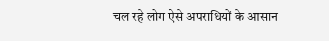चल रहे लोग ऐसे अपराधियों के आसान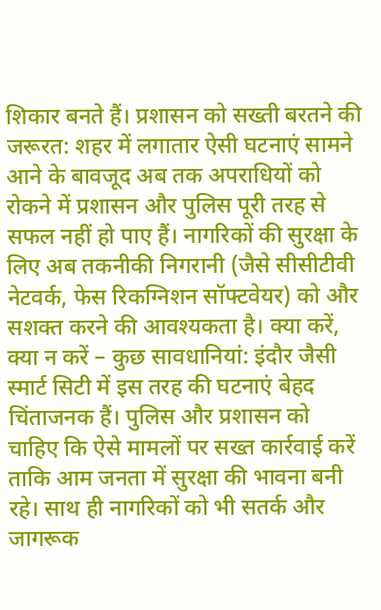शिकार बनते हैं। प्रशासन को सख्ती बरतने की जरूरत: शहर में लगातार ऐसी घटनाएं सामने आने के बावजूद अब तक अपराधियों को रोकने में प्रशासन और पुलिस पूरी तरह से सफल नहीं हो पाए हैं। नागरिकों की सुरक्षा के लिए अब तकनीकी निगरानी (जैसे सीसीटीवी नेटवर्क, फेस रिकग्निशन सॉफ्टवेयर) को और सशक्त करने की आवश्यकता है। क्या करें, क्या न करें – कुछ सावधानियां: इंदौर जैसी स्मार्ट सिटी में इस तरह की घटनाएं बेहद चिंताजनक हैं। पुलिस और प्रशासन को चाहिए कि ऐसे मामलों पर सख्त कार्रवाई करें ताकि आम जनता में सुरक्षा की भावना बनी रहे। साथ ही नागरिकों को भी सतर्क और जागरूक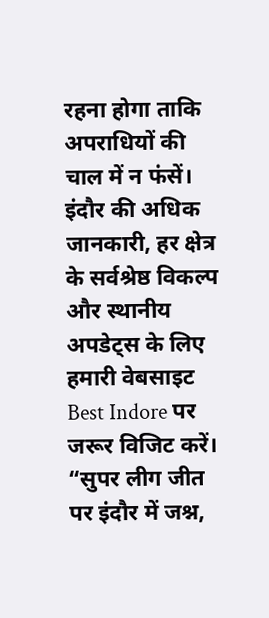रहना होगा ताकि अपराधियों की चाल में न फंसें। इंदौर की अधिक जानकारी, हर क्षेत्र के सर्वश्रेष्ठ विकल्प और स्थानीय अपडेट्स के लिए हमारी वेबसाइट Best Indore पर जरूर विजिट करें।
“सुपर लीग जीत पर इंदौर में जश्न,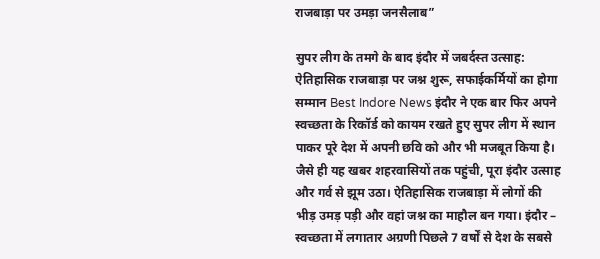राजबाड़ा पर उमड़ा जनसैलाब”

सुपर लीग के तमगे के बाद इंदौर में जबर्दस्त उत्साह: ऐतिहासिक राजबाड़ा पर जश्न शुरू, सफाईकर्मियों का होगा सम्मान Best Indore News इंदौर ने एक बार फिर अपने स्वच्छता के रिकॉर्ड को कायम रखते हुए सुपर लीग में स्थान पाकर पूरे देश में अपनी छवि को और भी मजबूत किया है। जैसे ही यह खबर शहरवासियों तक पहुंची, पूरा इंदौर उत्साह और गर्व से झूम उठा। ऐतिहासिक राजबाड़ा में लोगों की भीड़ उमड़ पड़ी और वहां जश्न का माहौल बन गया। इंदौर – स्वच्छता में लगातार अग्रणी पिछले 7 वर्षों से देश के सबसे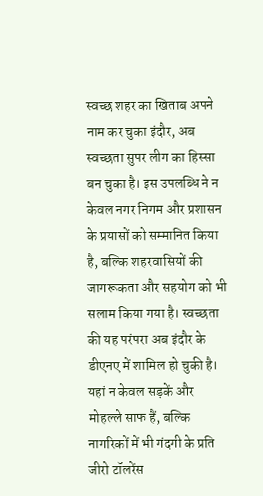स्वच्छ शहर का खिताब अपने नाम कर चुका इंदौर, अब स्वच्छता सुपर लीग का हिस्सा बन चुका है। इस उपलब्धि ने न केवल नगर निगम और प्रशासन के प्रयासों को सम्मानित किया है, बल्कि शहरवासियों की जागरूकता और सहयोग को भी सलाम किया गया है। स्वच्छता की यह परंपरा अब इंदौर के डीएनए में शामिल हो चुकी है। यहां न केवल सड़कें और मोहल्ले साफ हैं, बल्कि नागरिकों में भी गंदगी के प्रति जीरो टॉलरेंस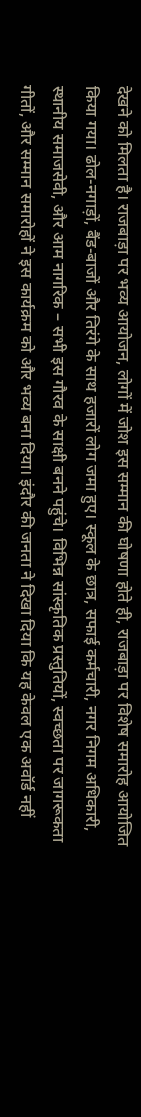देखने को मिलता है। राजबाड़ा पर भव्य आयोजन, लोगों में जोश इस सम्मान की घोषणा होते ही, राजबाड़ा पर विशेष समारोह आयोजित किया गया। ढोल-नगाड़ों, बैंड-बाजों और तिरंगे के साथ हजारों लोग जमा हुए। स्कूल के छात्र, सफाई कर्मचारी, नगर निगम अधिकारी, स्थानीय समाजसेवी, और आम नागरिक – सभी इस गौरव के साक्षी बनने पहुंचे। विभिन्न सांस्कृतिक प्रस्तुतियों, स्वच्छता पर जागरूकता गीतों, और सम्मान समारोहों ने इस कार्यक्रम को और भव्य बना दिया। इंदौर की जनता ने दिखा दिया कि यह केवल एक अवॉर्ड नहीं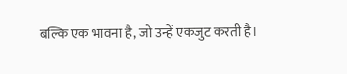बल्कि एक भावना है, जो उन्हें एकजुट करती है।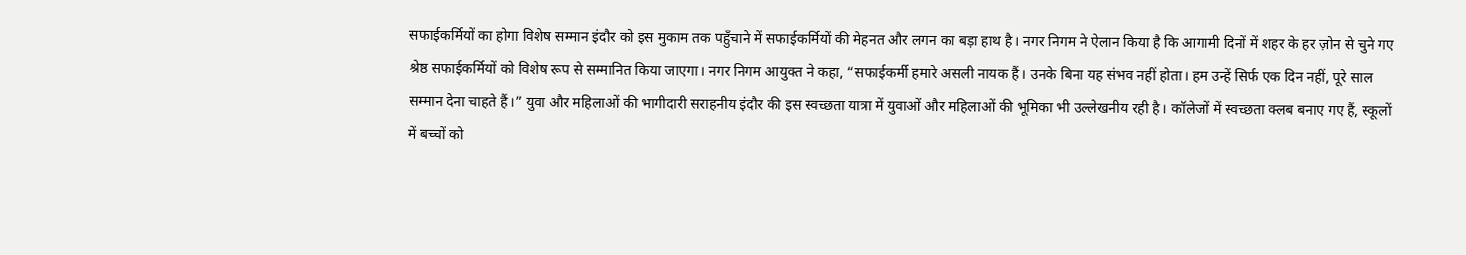सफाईकर्मियों का होगा विशेष सम्मान इंदौर को इस मुकाम तक पहुँचाने में सफाईकर्मियों की मेहनत और लगन का बड़ा हाथ है। नगर निगम ने ऐलान किया है कि आगामी दिनों में शहर के हर ज़ोन से चुने गए श्रेष्ठ सफाईकर्मियों को विशेष रूप से सम्मानित किया जाएगा। नगर निगम आयुक्त ने कहा, “सफाईकर्मी हमारे असली नायक हैं। उनके बिना यह संभव नहीं होता। हम उन्हें सिर्फ एक दिन नहीं, पूरे साल सम्मान देना चाहते हैं।” युवा और महिलाओं की भागीदारी सराहनीय इंदौर की इस स्वच्छता यात्रा में युवाओं और महिलाओं की भूमिका भी उल्लेखनीय रही है। कॉलेजों में स्वच्छता क्लब बनाए गए हैं, स्कूलों में बच्चों को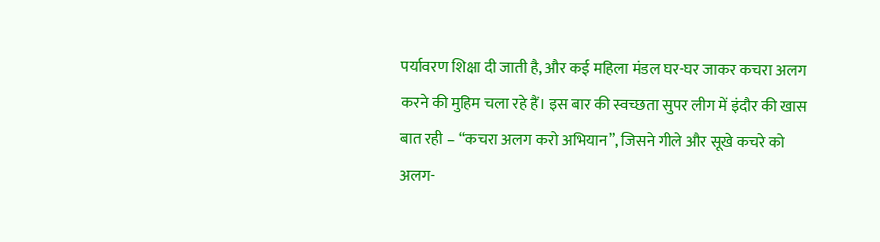पर्यावरण शिक्षा दी जाती है, और कई महिला मंडल घर-घर जाकर कचरा अलग करने की मुहिम चला रहे हैं। इस बार की स्वच्छता सुपर लीग में इंदौर की खास बात रही – “कचरा अलग करो अभियान”, जिसने गीले और सूखे कचरे को अलग-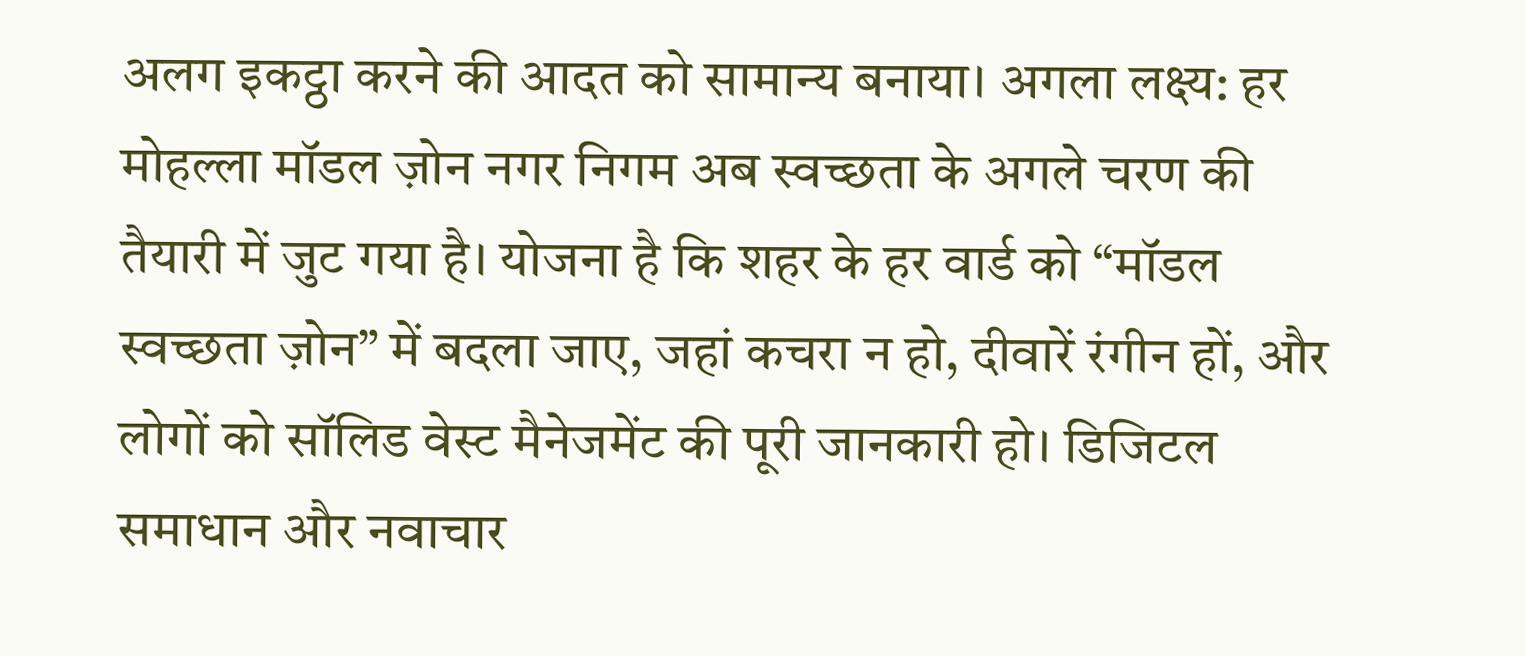अलग इकट्ठा करने की आदत को सामान्य बनाया। अगला लक्ष्य: हर मोहल्ला मॉडल ज़ोन नगर निगम अब स्वच्छता के अगले चरण की तैयारी में जुट गया है। योजना है कि शहर के हर वार्ड को “मॉडल स्वच्छता ज़ोन” में बदला जाए, जहां कचरा न हो, दीवारें रंगीन हों, और लोगों को सॉलिड वेस्ट मैनेजमेंट की पूरी जानकारी हो। डिजिटल समाधान और नवाचार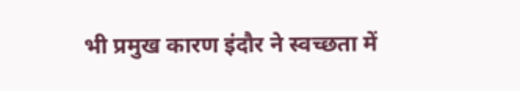भी प्रमुख कारण इंदौर ने स्वच्छता में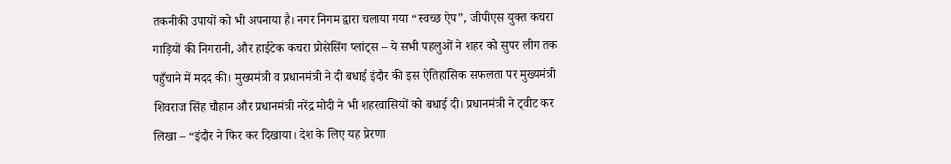तकनीकी उपायों को भी अपनाया है। नगर निगम द्वारा चलाया गया “स्वच्छ ऐप”, जीपीएस युक्त कचरा गाड़ियों की निगरानी, और हाईटेक कचरा प्रोसेसिंग प्लांट्स – ये सभी पहलुओं ने शहर को सुपर लीग तक पहुँचाने में मदद की। मुख्यमंत्री व प्रधानमंत्री ने दी बधाई इंदौर की इस ऐतिहासिक सफलता पर मुख्यमंत्री शिवराज सिंह चौहान और प्रधानमंत्री नरेंद्र मोदी ने भी शहरवासियों को बधाई दी। प्रधानमंत्री ने ट्वीट कर लिखा – “इंदौर ने फिर कर दिखाया। देश के लिए यह प्रेरणा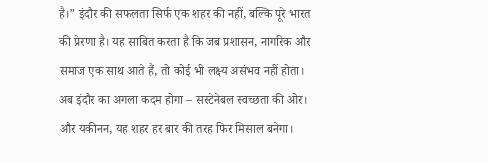है।” इंदौर की सफलता सिर्फ एक शहर की नहीं, बल्कि पूरे भारत की प्रेरणा है। यह साबित करता है कि जब प्रशासन, नागरिक और समाज एक साथ आते हैं, तो कोई भी लक्ष्य असंभव नहीं होता। अब इंदौर का अगला कदम होगा – सस्टेनेबल स्वच्छता की ओर। और यकीनन, यह शहर हर बार की तरह फिर मिसाल बनेगा।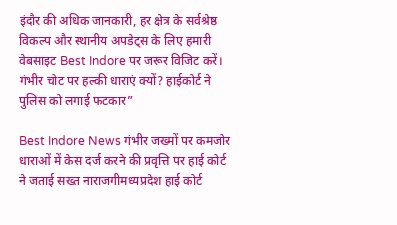इंदौर की अधिक जानकारी, हर क्षेत्र के सर्वश्रेष्ठ विकल्प और स्थानीय अपडेट्स के लिए हमारी वेबसाइट Best Indore पर जरूर विजिट करें।
गंभीर चोट पर हल्की धाराएं क्यों? हाईकोर्ट ने पुलिस को लगाई फटकार”

Best Indore News गंभीर जख्मों पर कमजोर धाराओं में केस दर्ज करने की प्रवृत्ति पर हाई कोर्ट ने जताई सख्त नाराजगीमध्यप्रदेश हाई कोर्ट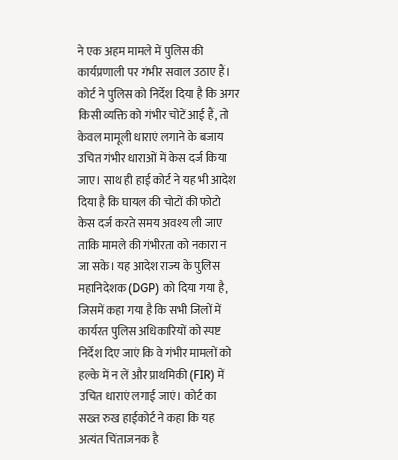ने एक अहम मामले में पुलिस की कार्यप्रणाली पर गंभीर सवाल उठाए हैं। कोर्ट ने पुलिस को निर्देश दिया है कि अगर किसी व्यक्ति को गंभीर चोटें आई हैं, तो केवल मामूली धाराएं लगाने के बजाय उचित गंभीर धाराओं में केस दर्ज किया जाए। साथ ही हाई कोर्ट ने यह भी आदेश दिया है कि घायल की चोटों की फोटो केस दर्ज करते समय अवश्य ली जाए ताकि मामले की गंभीरता को नकारा न जा सके। यह आदेश राज्य के पुलिस महानिदेशक (DGP) को दिया गया है, जिसमें कहा गया है कि सभी जिलों में कार्यरत पुलिस अधिकारियों को स्पष्ट निर्देश दिए जाएं कि वे गंभीर मामलों को हल्के में न लें और प्राथमिकी (FIR) में उचित धाराएं लगाई जाएं। कोर्ट का सख्त रुख हाईकोर्ट ने कहा कि यह अत्यंत चिंताजनक है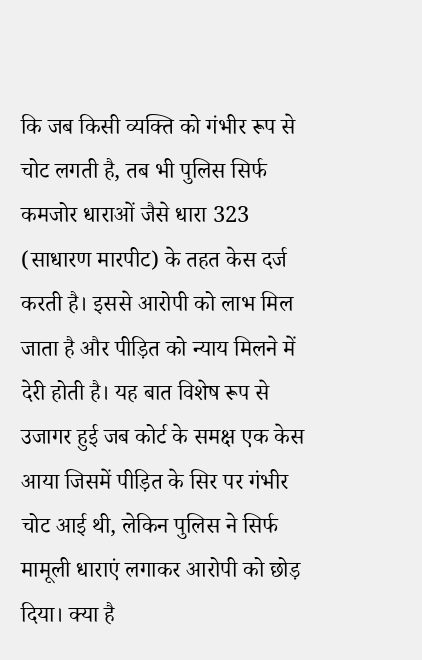कि जब किसी व्यक्ति को गंभीर रूप से चोट लगती है, तब भी पुलिस सिर्फ कमजोर धाराओं जैसे धारा 323 (साधारण मारपीट) के तहत केस दर्ज करती है। इससे आरोपी को लाभ मिल जाता है और पीड़ित को न्याय मिलने में देरी होती है। यह बात विशेष रूप से उजागर हुई जब कोर्ट के समक्ष एक केस आया जिसमें पीड़ित के सिर पर गंभीर चोट आई थी, लेकिन पुलिस ने सिर्फ मामूली धाराएं लगाकर आरोपी को छोड़ दिया। क्या है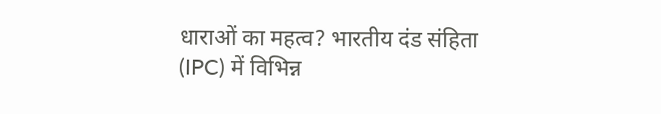धाराओं का महत्व? भारतीय दंड संहिता (IPC) में विभिन्न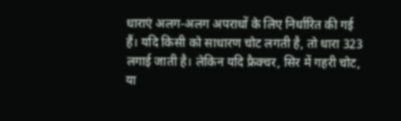धाराएं अलग-अलग अपराधों के लिए निर्धारित की गई हैं। यदि किसी को साधारण चोट लगती है, तो धारा 323 लगाई जाती है। लेकिन यदि फ्रैक्चर, सिर में गहरी चोट, या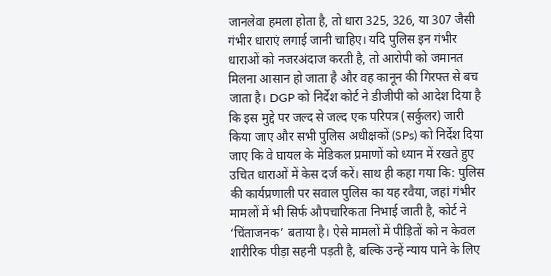जानलेवा हमला होता है, तो धारा 325, 326, या 307 जैसी गंभीर धाराएं लगाई जानी चाहिए। यदि पुलिस इन गंभीर धाराओं को नजरअंदाज करती है, तो आरोपी को जमानत मिलना आसान हो जाता है और वह कानून की गिरफ्त से बच जाता है। DGP को निर्देश कोर्ट ने डीजीपी को आदेश दिया है कि इस मुद्दे पर जल्द से जल्द एक परिपत्र (सर्कुलर) जारी किया जाए और सभी पुलिस अधीक्षकों (SPs) को निर्देश दिया जाए कि वे घायल के मेडिकल प्रमाणों को ध्यान में रखते हुए उचित धाराओं में केस दर्ज करें। साथ ही कहा गया कि: पुलिस की कार्यप्रणाली पर सवाल पुलिस का यह रवैया, जहां गंभीर मामलों में भी सिर्फ औपचारिकता निभाई जाती है, कोर्ट ने ‘चिंताजनक’ बताया है। ऐसे मामलों में पीड़ितों को न केवल शारीरिक पीड़ा सहनी पड़ती है, बल्कि उन्हें न्याय पाने के लिए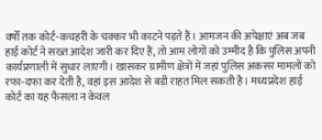वर्षों तक कोर्ट-कचहरी के चक्कर भी काटने पड़ते हैं। आमजन की अपेक्षाएं अब जब हाई कोर्ट ने सख्त आदेश जारी कर दिए हैं, तो आम लोगों को उम्मीद है कि पुलिस अपनी कार्यप्रणाली में सुधार लाएगी। खासकर ग्रामीण क्षेत्रों में जहां पुलिस अकसर मामलों को रफा-दफा कर देती है, वहां इस आदेश से बड़ी राहत मिल सकती है। मध्यप्रदेश हाई कोर्ट का यह फैसला न केवल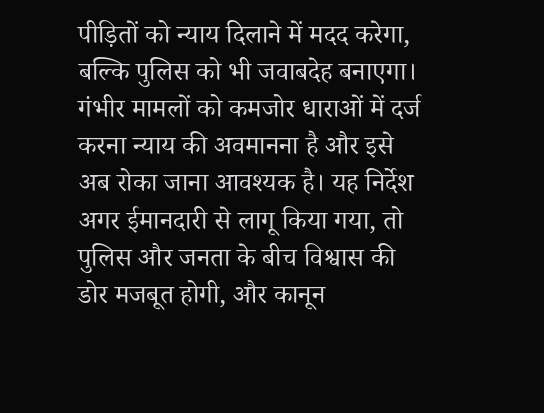पीड़ितों को न्याय दिलाने में मदद करेगा, बल्कि पुलिस को भी जवाबदेह बनाएगा। गंभीर मामलों को कमजोर धाराओं में दर्ज करना न्याय की अवमानना है और इसे अब रोका जाना आवश्यक है। यह निर्देश अगर ईमानदारी से लागू किया गया, तो पुलिस और जनता के बीच विश्वास की डोर मजबूत होगी, और कानून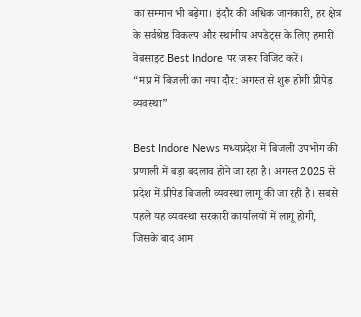का सम्मान भी बढ़ेगा। इंदौर की अधिक जानकारी, हर क्षेत्र के सर्वश्रेष्ठ विकल्प और स्थानीय अपडेट्स के लिए हमारी वेबसाइट Best Indore पर जरूर विजिट करें।
“मप्र में बिजली का नया दौर: अगस्त से शुरू होगी प्रीपेड व्यवस्था”

Best Indore News मध्यप्रदेश में बिजली उपभोग की प्रणाली में बड़ा बदलाव होने जा रहा है। अगस्त 2025 से प्रदेश में प्रीपेड बिजली व्यवस्था लागू की जा रही है। सबसे पहले यह व्यवस्था सरकारी कार्यालयों में लागू होगी, जिसके बाद आम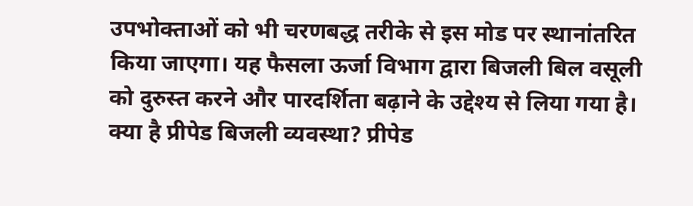उपभोक्ताओं को भी चरणबद्ध तरीके से इस मोड पर स्थानांतरित किया जाएगा। यह फैसला ऊर्जा विभाग द्वारा बिजली बिल वसूली को दुरुस्त करने और पारदर्शिता बढ़ाने के उद्देश्य से लिया गया है। क्या है प्रीपेड बिजली व्यवस्था? प्रीपेड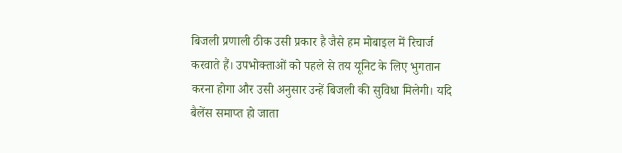बिजली प्रणाली ठीक उसी प्रकार है जैसे हम मोबाइल में रिचार्ज करवाते हैं। उपभोक्ताओं को पहले से तय यूनिट के लिए भुगतान करना होगा और उसी अनुसार उन्हें बिजली की सुविधा मिलेगी। यदि बैलेंस समाप्त हो जाता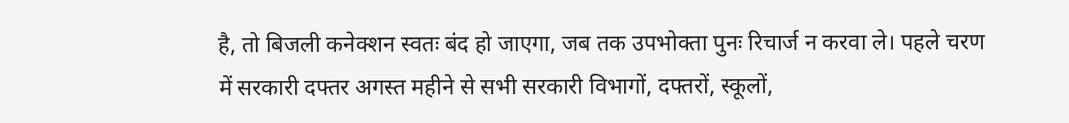है, तो बिजली कनेक्शन स्वतः बंद हो जाएगा, जब तक उपभोक्ता पुनः रिचार्ज न करवा ले। पहले चरण में सरकारी दफ्तर अगस्त महीने से सभी सरकारी विभागों, दफ्तरों, स्कूलों,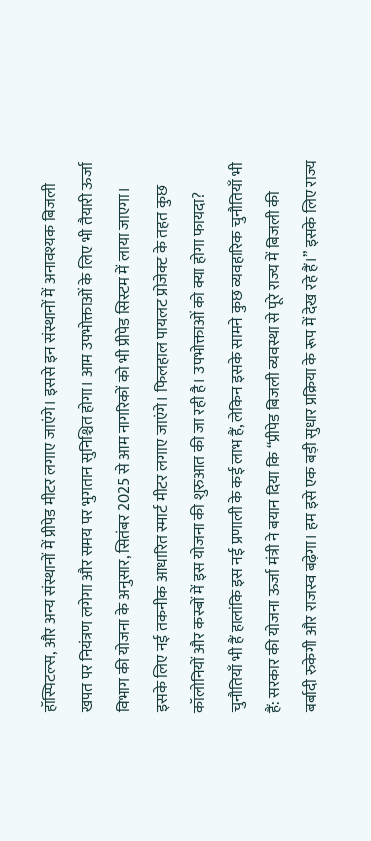हॉस्पिटल्स, और अन्य संस्थानों में प्रीपेड मीटर लगाए जाएंगे। इससे इन संस्थानों में अनावश्यक बिजली खपत पर नियंत्रण लगेगा और समय पर भुगतान सुनिश्चित होगा। आम उपभोक्ताओं के लिए भी तैयारी ऊर्जा विभाग की योजना के अनुसार, सितंबर 2025 से आम नागरिकों को भी प्रीपेड सिस्टम में लाया जाएगा। इसके लिए नई तकनीक आधारित स्मार्ट मीटर लगाए जाएंगे। फिलहाल पायलट प्रोजेक्ट के तहत कुछ कॉलोनियों और कस्बों में इस योजना की शुरुआत की जा रही है। उपभोक्ताओं को क्या होगा फायदा? चुनौतियाँ भी हैं हालांकि इस नई प्रणाली के कई लाभ हैं, लेकिन इसके सामने कुछ व्यवहारिक चुनौतियाँ भी हैं: सरकार की योजना ऊर्जा मंत्री ने बयान दिया कि “प्रीपेड बिजली व्यवस्था से पूरे राज्य में बिजली की बर्बादी रुकेगी और राजस्व बढ़ेगा। हम इसे एक बड़ी सुधार प्रक्रिया के रूप में देख रहे हैं।” इसके लिए राज्य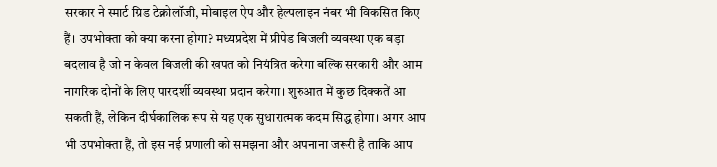सरकार ने स्मार्ट ग्रिड टेक्नोलॉजी, मोबाइल ऐप और हेल्पलाइन नंबर भी विकसित किए हैं। उपभोक्ता को क्या करना होगा? मध्यप्रदेश में प्रीपेड बिजली व्यवस्था एक बड़ा बदलाव है जो न केवल बिजली की खपत को नियंत्रित करेगा बल्कि सरकारी और आम नागरिक दोनों के लिए पारदर्शी व्यवस्था प्रदान करेगा। शुरुआत में कुछ दिक्कतें आ सकती हैं, लेकिन दीर्घकालिक रूप से यह एक सुधारात्मक कदम सिद्ध होगा। अगर आप भी उपभोक्ता हैं, तो इस नई प्रणाली को समझना और अपनाना जरूरी है ताकि आप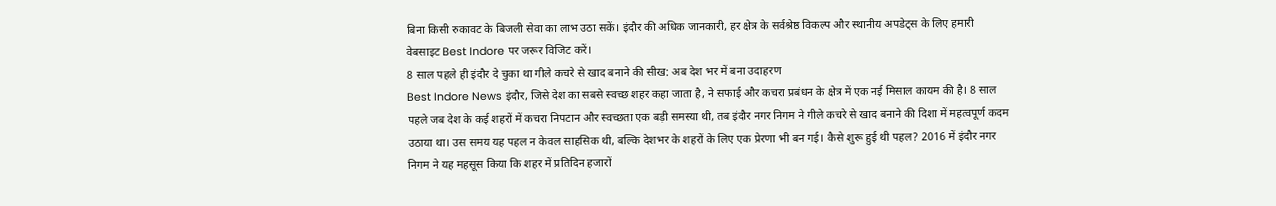बिना किसी रुकावट के बिजली सेवा का लाभ उठा सकें। इंदौर की अधिक जानकारी, हर क्षेत्र के सर्वश्रेष्ठ विकल्प और स्थानीय अपडेट्स के लिए हमारी वेबसाइट Best Indore पर जरूर विजिट करें।
8 साल पहले ही इंदौर दे चुका था गीले कचरे से खाद बनाने की सीख: अब देश भर में बना उदाहरण
Best Indore News इंदौर, जिसे देश का सबसे स्वच्छ शहर कहा जाता है, ने सफाई और कचरा प्रबंधन के क्षेत्र में एक नई मिसाल कायम की है। 8 साल पहले जब देश के कई शहरों में कचरा निपटान और स्वच्छता एक बड़ी समस्या थी, तब इंदौर नगर निगम ने गीले कचरे से खाद बनाने की दिशा में महत्वपूर्ण कदम उठाया था। उस समय यह पहल न केवल साहसिक थी, बल्कि देशभर के शहरों के लिए एक प्रेरणा भी बन गई। कैसे शुरू हुई थी पहल? 2016 में इंदौर नगर निगम ने यह महसूस किया कि शहर में प्रतिदिन हजारों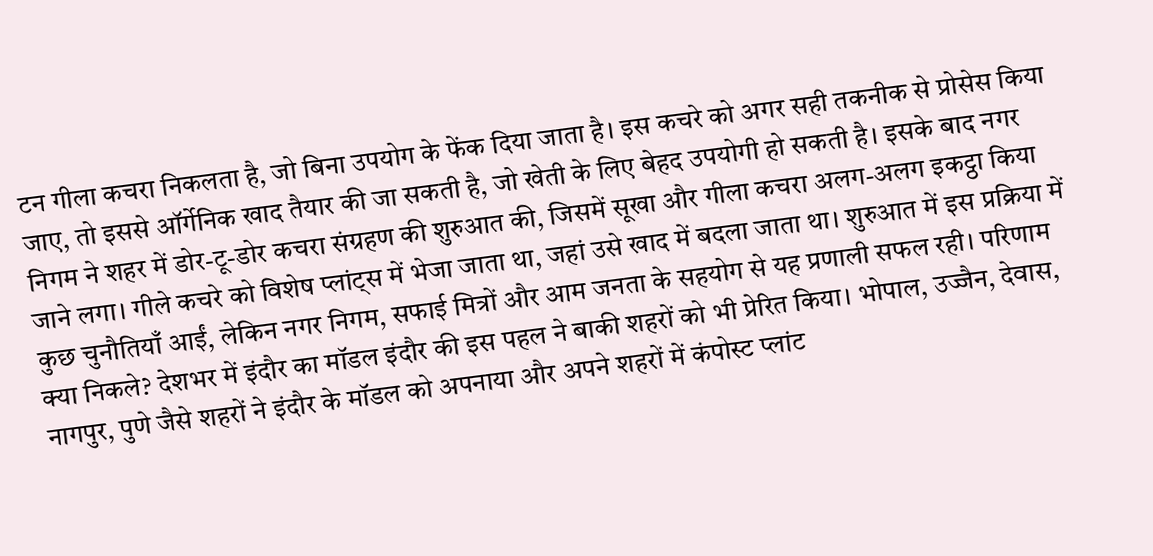टन गीला कचरा निकलता है, जो बिना उपयोग के फेंक दिया जाता है। इस कचरे को अगर सही तकनीक से प्रोसेस किया जाए, तो इससे ऑर्गेनिक खाद तैयार की जा सकती है, जो खेती के लिए बेहद उपयोगी हो सकती है। इसके बाद नगर निगम ने शहर में डोर-टू-डोर कचरा संग्रहण की शुरुआत की, जिसमें सूखा और गीला कचरा अलग-अलग इकट्ठा किया जाने लगा। गीले कचरे को विशेष प्लांट्स में भेजा जाता था, जहां उसे खाद में बदला जाता था। शुरुआत में इस प्रक्रिया में कुछ चुनौतियाँ आईं, लेकिन नगर निगम, सफाई मित्रों और आम जनता के सहयोग से यह प्रणाली सफल रही। परिणाम क्या निकले? देशभर में इंदौर का मॉडल इंदौर की इस पहल ने बाकी शहरों को भी प्रेरित किया। भोपाल, उज्जैन, देवास, नागपुर, पुणे जैसे शहरों ने इंदौर के मॉडल को अपनाया और अपने शहरों में कंपोस्ट प्लांट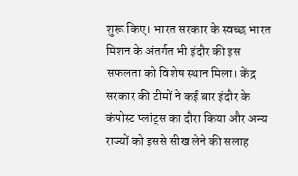शुरू किए। भारत सरकार के स्वच्छ भारत मिशन के अंतर्गत भी इंदौर की इस सफलता को विशेष स्थान मिला। केंद्र सरकार की टीमों ने कई बार इंदौर के कंपोस्ट प्लांट्स का दौरा किया और अन्य राज्यों को इससे सीख लेने की सलाह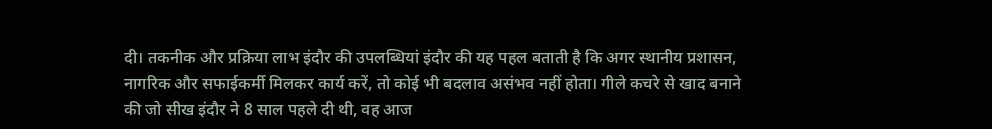दी। तकनीक और प्रक्रिया लाभ इंदौर की उपलब्धियां इंदौर की यह पहल बताती है कि अगर स्थानीय प्रशासन, नागरिक और सफाईकर्मी मिलकर कार्य करें, तो कोई भी बदलाव असंभव नहीं होता। गीले कचरे से खाद बनाने की जो सीख इंदौर ने 8 साल पहले दी थी, वह आज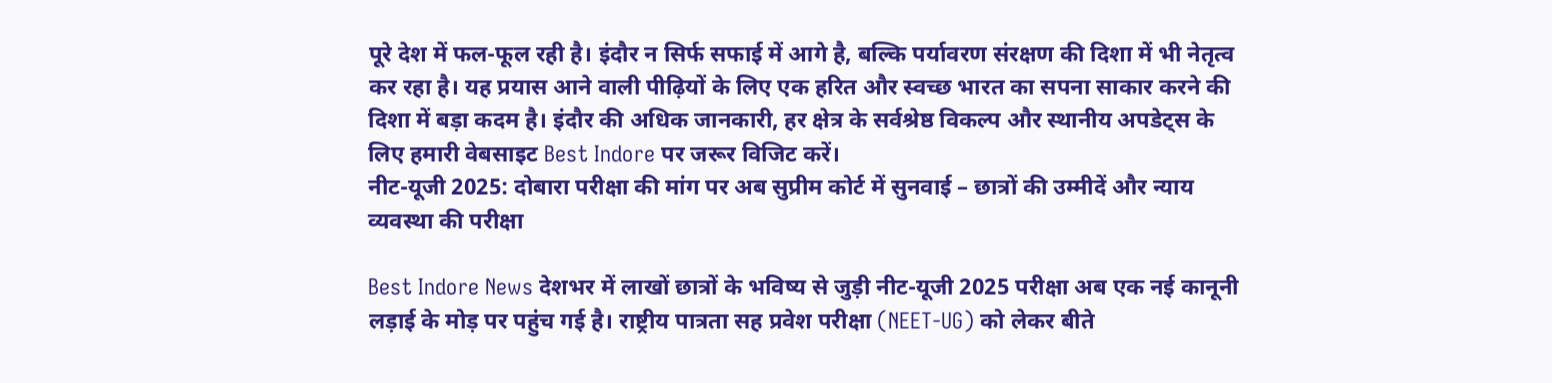पूरे देश में फल-फूल रही है। इंदौर न सिर्फ सफाई में आगे है, बल्कि पर्यावरण संरक्षण की दिशा में भी नेतृत्व कर रहा है। यह प्रयास आने वाली पीढ़ियों के लिए एक हरित और स्वच्छ भारत का सपना साकार करने की दिशा में बड़ा कदम है। इंदौर की अधिक जानकारी, हर क्षेत्र के सर्वश्रेष्ठ विकल्प और स्थानीय अपडेट्स के लिए हमारी वेबसाइट Best Indore पर जरूर विजिट करें।
नीट-यूजी 2025: दोबारा परीक्षा की मांग पर अब सुप्रीम कोर्ट में सुनवाई – छात्रों की उम्मीदें और न्याय व्यवस्था की परीक्षा

Best Indore News देशभर में लाखों छात्रों के भविष्य से जुड़ी नीट-यूजी 2025 परीक्षा अब एक नई कानूनी लड़ाई के मोड़ पर पहुंच गई है। राष्ट्रीय पात्रता सह प्रवेश परीक्षा (NEET-UG) को लेकर बीते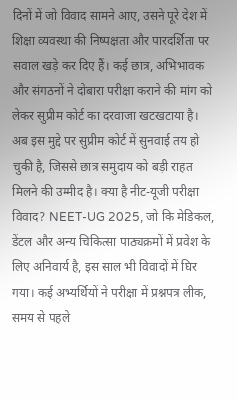दिनों में जो विवाद सामने आए, उसने पूरे देश में शिक्षा व्यवस्था की निष्पक्षता और पारदर्शिता पर सवाल खड़े कर दिए हैं। कई छात्र, अभिभावक और संगठनों ने दोबारा परीक्षा कराने की मांग को लेकर सुप्रीम कोर्ट का दरवाजा खटखटाया है। अब इस मुद्दे पर सुप्रीम कोर्ट में सुनवाई तय हो चुकी है, जिससे छात्र समुदाय को बड़ी राहत मिलने की उम्मीद है। क्या है नीट-यूजी परीक्षा विवाद? NEET-UG 2025, जो कि मेडिकल, डेंटल और अन्य चिकित्सा पाठ्यक्रमों में प्रवेश के लिए अनिवार्य है, इस साल भी विवादों में घिर गया। कई अभ्यर्थियों ने परीक्षा में प्रश्नपत्र लीक, समय से पहले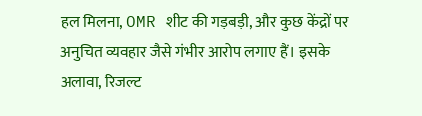हल मिलना, OMR शीट की गड़बड़ी, और कुछ केंद्रों पर अनुचित व्यवहार जैसे गंभीर आरोप लगाए हैं। इसके अलावा, रिजल्ट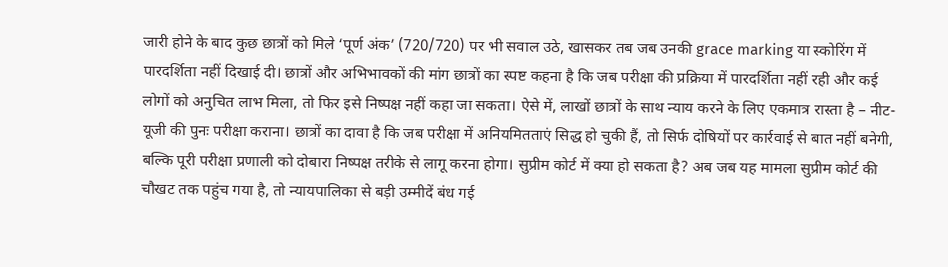जारी होने के बाद कुछ छात्रों को मिले ‘पूर्ण अंक’ (720/720) पर भी सवाल उठे, खासकर तब जब उनकी grace marking या स्कोरिंग में पारदर्शिता नहीं दिखाई दी। छात्रों और अभिभावकों की मांग छात्रों का स्पष्ट कहना है कि जब परीक्षा की प्रक्रिया में पारदर्शिता नहीं रही और कई लोगों को अनुचित लाभ मिला, तो फिर इसे निष्पक्ष नहीं कहा जा सकता। ऐसे में, लाखों छात्रों के साथ न्याय करने के लिए एकमात्र रास्ता है – नीट-यूजी की पुनः परीक्षा कराना। छात्रों का दावा है कि जब परीक्षा में अनियमितताएं सिद्ध हो चुकी हैं, तो सिर्फ दोषियों पर कार्रवाई से बात नहीं बनेगी, बल्कि पूरी परीक्षा प्रणाली को दोबारा निष्पक्ष तरीके से लागू करना होगा। सुप्रीम कोर्ट में क्या हो सकता है? अब जब यह मामला सुप्रीम कोर्ट की चौखट तक पहुंच गया है, तो न्यायपालिका से बड़ी उम्मीदें बंध गई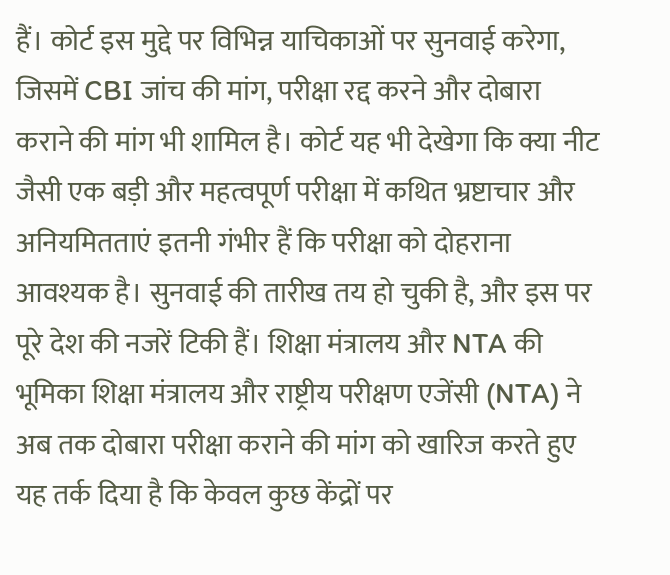हैं। कोर्ट इस मुद्दे पर विभिन्न याचिकाओं पर सुनवाई करेगा, जिसमें CBI जांच की मांग, परीक्षा रद्द करने और दोबारा कराने की मांग भी शामिल है। कोर्ट यह भी देखेगा कि क्या नीट जैसी एक बड़ी और महत्वपूर्ण परीक्षा में कथित भ्रष्टाचार और अनियमितताएं इतनी गंभीर हैं कि परीक्षा को दोहराना आवश्यक है। सुनवाई की तारीख तय हो चुकी है, और इस पर पूरे देश की नजरें टिकी हैं। शिक्षा मंत्रालय और NTA की भूमिका शिक्षा मंत्रालय और राष्ट्रीय परीक्षण एजेंसी (NTA) ने अब तक दोबारा परीक्षा कराने की मांग को खारिज करते हुए यह तर्क दिया है कि केवल कुछ केंद्रों पर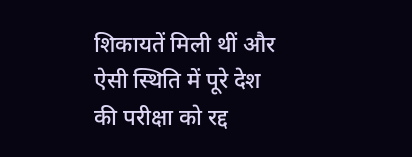शिकायतें मिली थीं और ऐसी स्थिति में पूरे देश की परीक्षा को रद्द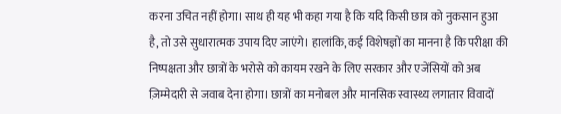करना उचित नहीं होगा। साथ ही यह भी कहा गया है कि यदि किसी छात्र को नुकसान हुआ है, तो उसे सुधारात्मक उपाय दिए जाएंगे। हालांकि, कई विशेषज्ञों का मानना है कि परीक्षा की निष्पक्षता और छात्रों के भरोसे को कायम रखने के लिए सरकार और एजेंसियों को अब ज़िम्मेदारी से जवाब देना होगा। छात्रों का मनोबल और मानसिक स्वास्थ्य लगातार विवादों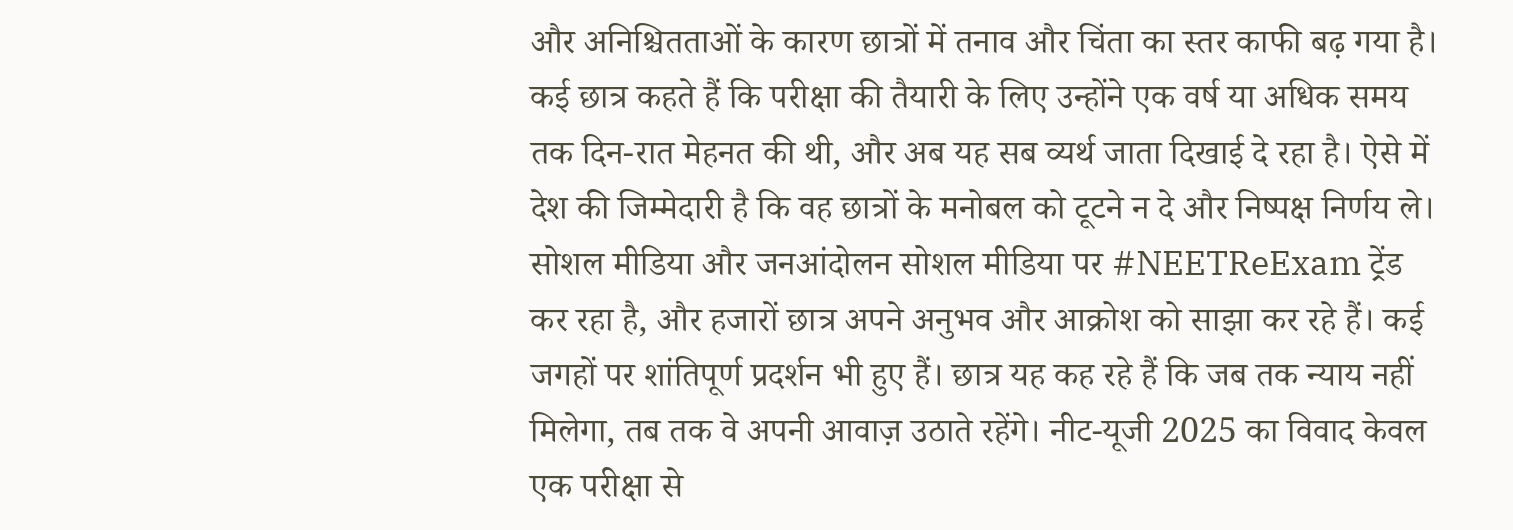और अनिश्चितताओं के कारण छात्रों में तनाव और चिंता का स्तर काफी बढ़ गया है। कई छात्र कहते हैं कि परीक्षा की तैयारी के लिए उन्होंने एक वर्ष या अधिक समय तक दिन-रात मेहनत की थी, और अब यह सब व्यर्थ जाता दिखाई दे रहा है। ऐसे में देश की जिम्मेदारी है कि वह छात्रों के मनोबल को टूटने न दे और निष्पक्ष निर्णय ले। सोशल मीडिया और जनआंदोलन सोशल मीडिया पर #NEETReExam ट्रेंड कर रहा है, और हजारों छात्र अपने अनुभव और आक्रोश को साझा कर रहे हैं। कई जगहों पर शांतिपूर्ण प्रदर्शन भी हुए हैं। छात्र यह कह रहे हैं कि जब तक न्याय नहीं मिलेगा, तब तक वे अपनी आवाज़ उठाते रहेंगे। नीट-यूजी 2025 का विवाद केवल एक परीक्षा से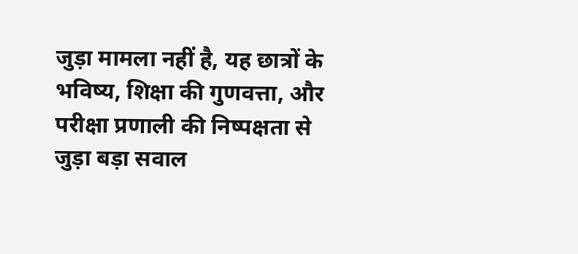जुड़ा मामला नहीं है, यह छात्रों के भविष्य, शिक्षा की गुणवत्ता, और परीक्षा प्रणाली की निष्पक्षता से जुड़ा बड़ा सवाल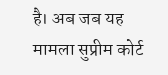है। अब जब यह मामला सुप्रीम कोर्ट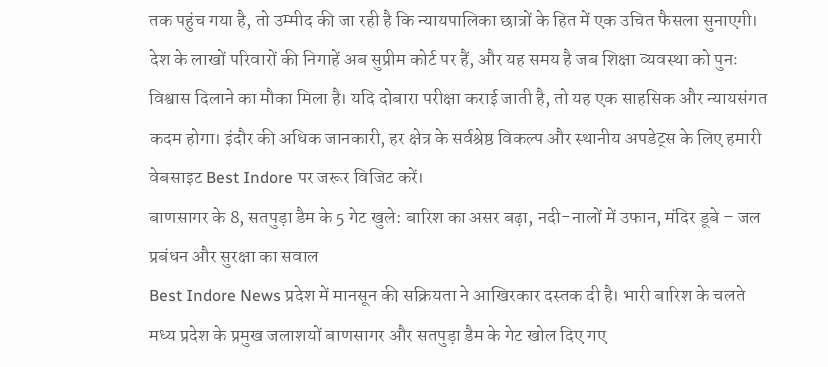तक पहुंच गया है, तो उम्मीद की जा रही है कि न्यायपालिका छात्रों के हित में एक उचित फैसला सुनाएगी। देश के लाखों परिवारों की निगाहें अब सुप्रीम कोर्ट पर हैं, और यह समय है जब शिक्षा व्यवस्था को पुनः विश्वास दिलाने का मौका मिला है। यदि दोबारा परीक्षा कराई जाती है, तो यह एक साहसिक और न्यायसंगत कदम होगा। इंदौर की अधिक जानकारी, हर क्षेत्र के सर्वश्रेष्ठ विकल्प और स्थानीय अपडेट्स के लिए हमारी वेबसाइट Best Indore पर जरूर विजिट करें।
बाणसागर के 8, सतपुड़ा डैम के 5 गेट खुले: बारिश का असर बढ़ा, नदी-नालों में उफान, मंदिर डूबे – जल प्रबंधन और सुरक्षा का सवाल
Best Indore News प्रदेश में मानसून की सक्रियता ने आखिरकार दस्तक दी है। भारी बारिश के चलते मध्य प्रदेश के प्रमुख जलाशयों बाणसागर और सतपुड़ा डैम के गेट खोल दिए गए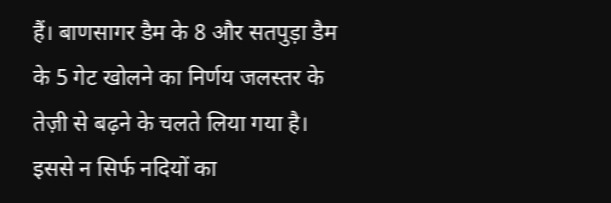हैं। बाणसागर डैम के 8 और सतपुड़ा डैम के 5 गेट खोलने का निर्णय जलस्तर के तेज़ी से बढ़ने के चलते लिया गया है। इससे न सिर्फ नदियों का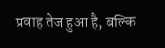प्रवाह तेज हुआ है, बल्कि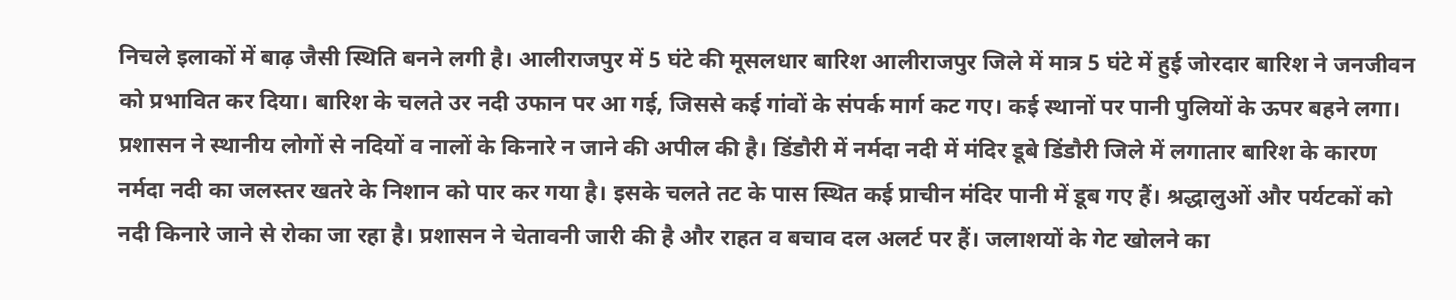निचले इलाकों में बाढ़ जैसी स्थिति बनने लगी है। आलीराजपुर में 5 घंटे की मूसलधार बारिश आलीराजपुर जिले में मात्र 5 घंटे में हुई जोरदार बारिश ने जनजीवन को प्रभावित कर दिया। बारिश के चलते उर नदी उफान पर आ गई, जिससे कई गांवों के संपर्क मार्ग कट गए। कई स्थानों पर पानी पुलियों के ऊपर बहने लगा। प्रशासन ने स्थानीय लोगों से नदियों व नालों के किनारे न जाने की अपील की है। डिंडौरी में नर्मदा नदी में मंदिर डूबे डिंडौरी जिले में लगातार बारिश के कारण नर्मदा नदी का जलस्तर खतरे के निशान को पार कर गया है। इसके चलते तट के पास स्थित कई प्राचीन मंदिर पानी में डूब गए हैं। श्रद्धालुओं और पर्यटकों को नदी किनारे जाने से रोका जा रहा है। प्रशासन ने चेतावनी जारी की है और राहत व बचाव दल अलर्ट पर हैं। जलाशयों के गेट खोलने का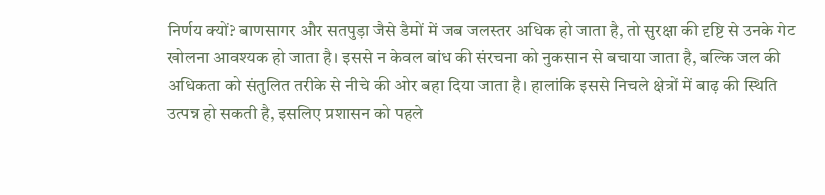निर्णय क्यों? बाणसागर और सतपुड़ा जैसे डैमों में जब जलस्तर अधिक हो जाता है, तो सुरक्षा की दृष्टि से उनके गेट खोलना आवश्यक हो जाता है। इससे न केवल बांध की संरचना को नुकसान से बचाया जाता है, बल्कि जल की अधिकता को संतुलित तरीके से नीचे की ओर बहा दिया जाता है। हालांकि इससे निचले क्षेत्रों में बाढ़ की स्थिति उत्पन्न हो सकती है, इसलिए प्रशासन को पहले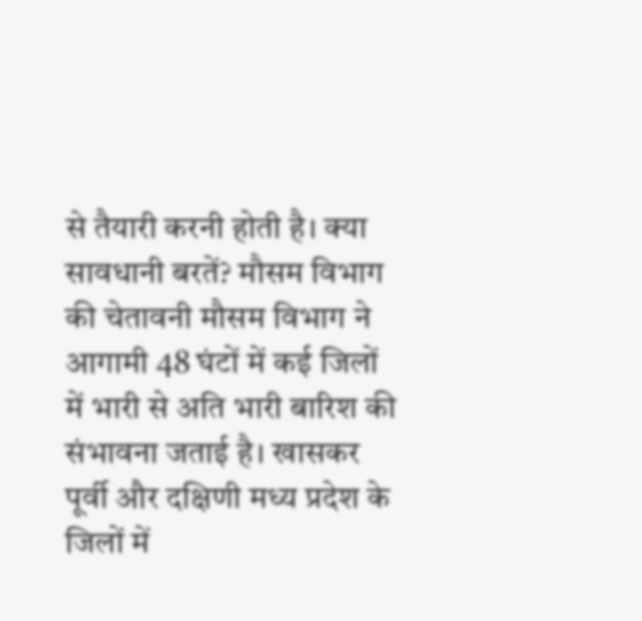से तैयारी करनी होती है। क्या सावधानी बरतें? मौसम विभाग की चेतावनी मौसम विभाग ने आगामी 48 घंटों में कई जिलों में भारी से अति भारी बारिश की संभावना जताई है। खासकर पूर्वी और दक्षिणी मध्य प्रदेश के जिलों में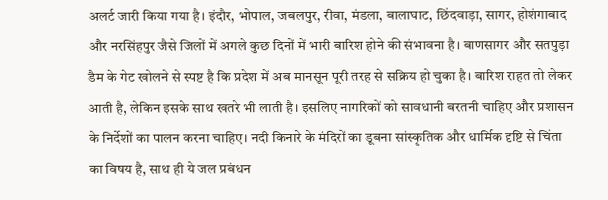अलर्ट जारी किया गया है। इंदौर, भोपाल, जबलपुर, रीवा, मंडला, बालाघाट, छिंदवाड़ा, सागर, होशंगाबाद और नरसिंहपुर जैसे जिलों में अगले कुछ दिनों में भारी बारिश होने की संभावना है। बाणसागर और सतपुड़ा डैम के गेट खोलने से स्पष्ट है कि प्रदेश में अब मानसून पूरी तरह से सक्रिय हो चुका है। बारिश राहत तो लेकर आती है, लेकिन इसके साथ खतरे भी लाती है। इसलिए नागरिकों को सावधानी बरतनी चाहिए और प्रशासन के निर्देशों का पालन करना चाहिए। नदी किनारे के मंदिरों का डूबना सांस्कृतिक और धार्मिक दृष्टि से चिंता का विषय है, साथ ही ये जल प्रबंधन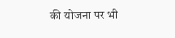की योजना पर भी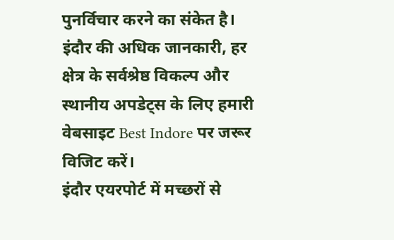पुनर्विचार करने का संकेत है। इंदौर की अधिक जानकारी, हर क्षेत्र के सर्वश्रेष्ठ विकल्प और स्थानीय अपडेट्स के लिए हमारी वेबसाइट Best Indore पर जरूर विजिट करें।
इंदौर एयरपोर्ट में मच्छरों से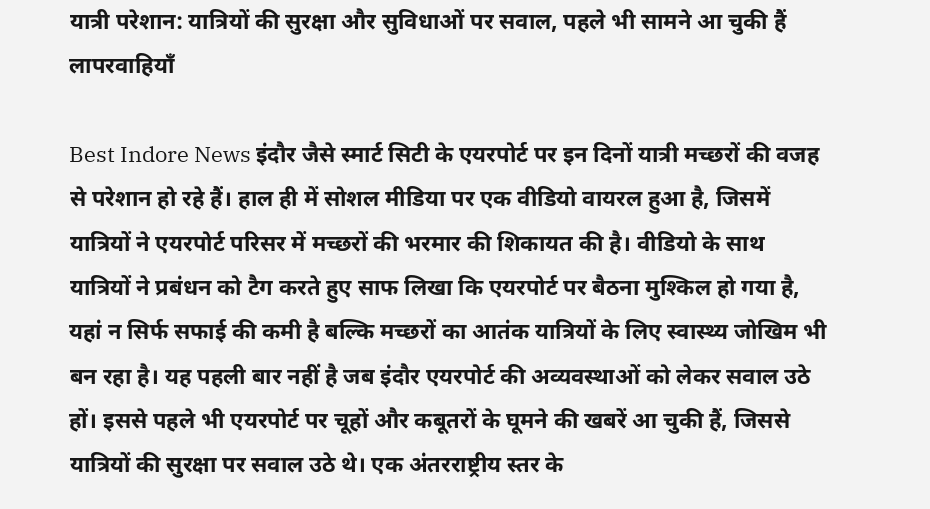यात्री परेशान: यात्रियों की सुरक्षा और सुविधाओं पर सवाल, पहले भी सामने आ चुकी हैं लापरवाहियाँ

Best Indore News इंदौर जैसे स्मार्ट सिटी के एयरपोर्ट पर इन दिनों यात्री मच्छरों की वजह से परेशान हो रहे हैं। हाल ही में सोशल मीडिया पर एक वीडियो वायरल हुआ है, जिसमें यात्रियों ने एयरपोर्ट परिसर में मच्छरों की भरमार की शिकायत की है। वीडियो के साथ यात्रियों ने प्रबंधन को टैग करते हुए साफ लिखा कि एयरपोर्ट पर बैठना मुश्किल हो गया है, यहां न सिर्फ सफाई की कमी है बल्कि मच्छरों का आतंक यात्रियों के लिए स्वास्थ्य जोखिम भी बन रहा है। यह पहली बार नहीं है जब इंदौर एयरपोर्ट की अव्यवस्थाओं को लेकर सवाल उठे हों। इससे पहले भी एयरपोर्ट पर चूहों और कबूतरों के घूमने की खबरें आ चुकी हैं, जिससे यात्रियों की सुरक्षा पर सवाल उठे थे। एक अंतरराष्ट्रीय स्तर के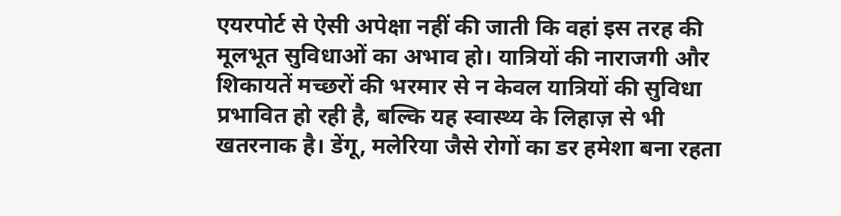एयरपोर्ट से ऐसी अपेक्षा नहीं की जाती कि वहां इस तरह की मूलभूत सुविधाओं का अभाव हो। यात्रियों की नाराजगी और शिकायतें मच्छरों की भरमार से न केवल यात्रियों की सुविधा प्रभावित हो रही है, बल्कि यह स्वास्थ्य के लिहाज़ से भी खतरनाक है। डेंगू, मलेरिया जैसे रोगों का डर हमेशा बना रहता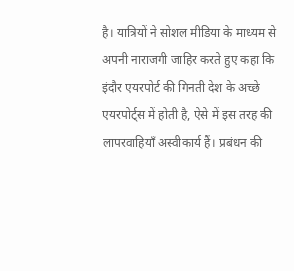है। यात्रियों ने सोशल मीडिया के माध्यम से अपनी नाराजगी जाहिर करते हुए कहा कि इंदौर एयरपोर्ट की गिनती देश के अच्छे एयरपोर्ट्स में होती है, ऐसे में इस तरह की लापरवाहियाँ अस्वीकार्य हैं। प्रबंधन की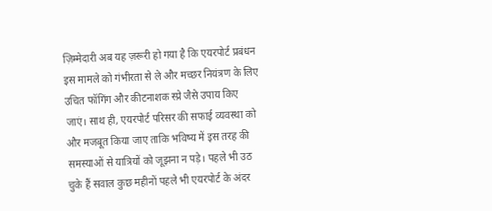ज़िम्मेदारी अब यह ज़रूरी हो गया है कि एयरपोर्ट प्रबंधन इस मामले को गंभीरता से ले और मच्छर नियंत्रण के लिए उचित फॉगिंग और कीटनाशक स्प्रे जैसे उपाय किए जाएं। साथ ही, एयरपोर्ट परिसर की सफाई व्यवस्था को और मजबूत किया जाए ताकि भविष्य में इस तरह की समस्याओं से यात्रियों को जूझना न पड़े। पहले भी उठ चुके हैं सवाल कुछ महीनों पहले भी एयरपोर्ट के अंदर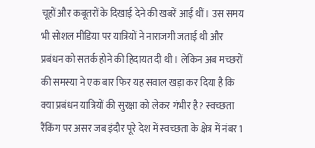चूहों और कबूतरों के दिखाई देने की खबरें आई थीं। उस समय भी सोशल मीडिया पर यात्रियों ने नाराजगी जताई थी और प्रबंधन को सतर्क होने की हिदायत दी थी। लेकिन अब मच्छरों की समस्या ने एक बार फिर यह सवाल खड़ा कर दिया है कि क्या प्रबंधन यात्रियों की सुरक्षा को लेकर गंभीर है? स्वच्छता रैंकिंग पर असर जब इंदौर पूरे देश में स्वच्छता के क्षेत्र में नंबर 1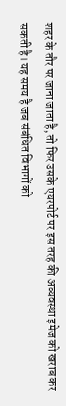शहर के तौर पर जाना जाता है, तो फिर उसके एयरपोर्ट पर इस तरह की अव्यवस्था इमेज को खराब कर सकती है। यह समय है जब संबंधित विभागों को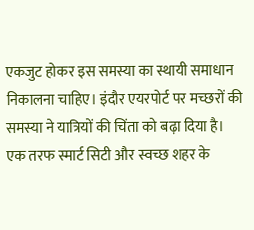एकजुट होकर इस समस्या का स्थायी समाधान निकालना चाहिए। इंदौर एयरपोर्ट पर मच्छरों की समस्या ने यात्रियों की चिंता को बढ़ा दिया है। एक तरफ स्मार्ट सिटी और स्वच्छ शहर के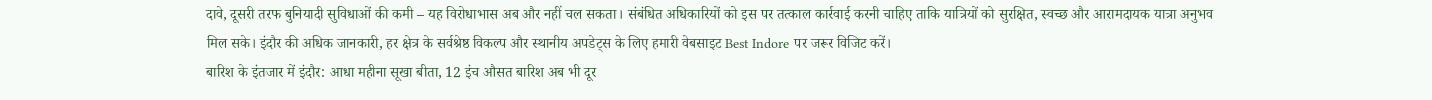दावे, दूसरी तरफ बुनियादी सुविधाओं की कमी – यह विरोधाभास अब और नहीं चल सकता। संबंधित अधिकारियों को इस पर तत्काल कार्रवाई करनी चाहिए ताकि यात्रियों को सुरक्षित, स्वच्छ और आरामदायक यात्रा अनुभव मिल सके। इंदौर की अधिक जानकारी, हर क्षेत्र के सर्वश्रेष्ठ विकल्प और स्थानीय अपडेट्स के लिए हमारी वेबसाइट Best Indore पर जरूर विजिट करें।
बारिश के इंतजार में इंदौर: आधा महीना सूखा बीता, 12 इंच औसत बारिश अब भी दूर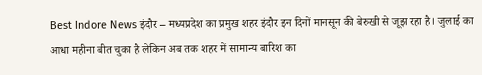Best Indore News इंदौर – मध्यप्रदेश का प्रमुख शहर इंदौर इन दिनों मानसून की बेरुखी से जूझ रहा है। जुलाई का आधा महीना बीत चुका है लेकिन अब तक शहर में सामान्य बारिश का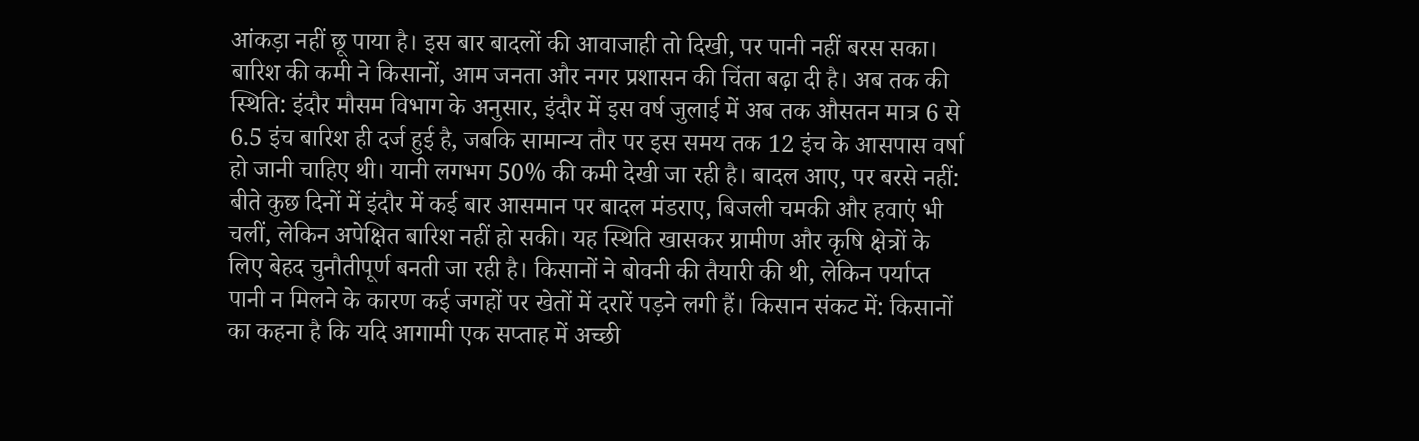आंकड़ा नहीं छू पाया है। इस बार बादलों की आवाजाही तो दिखी, पर पानी नहीं बरस सका। बारिश की कमी ने किसानों, आम जनता और नगर प्रशासन की चिंता बढ़ा दी है। अब तक की स्थिति: इंदौर मौसम विभाग के अनुसार, इंदौर में इस वर्ष जुलाई में अब तक औसतन मात्र 6 से 6.5 इंच बारिश ही दर्ज हुई है, जबकि सामान्य तौर पर इस समय तक 12 इंच के आसपास वर्षा हो जानी चाहिए थी। यानी लगभग 50% की कमी देखी जा रही है। बादल आए, पर बरसे नहीं: बीते कुछ दिनों में इंदौर में कई बार आसमान पर बादल मंडराए, बिजली चमकी और हवाएं भी चलीं, लेकिन अपेक्षित बारिश नहीं हो सकी। यह स्थिति खासकर ग्रामीण और कृषि क्षेत्रों के लिए बेहद चुनौतीपूर्ण बनती जा रही है। किसानों ने बोवनी की तैयारी की थी, लेकिन पर्याप्त पानी न मिलने के कारण कई जगहों पर खेतों में दरारें पड़ने लगी हैं। किसान संकट में: किसानों का कहना है कि यदि आगामी एक सप्ताह में अच्छी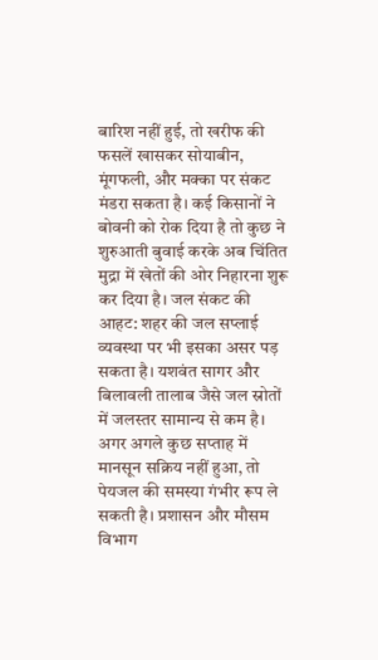बारिश नहीं हुई, तो खरीफ की फसलें खासकर सोयाबीन, मूंगफली, और मक्का पर संकट मंडरा सकता है। कई किसानों ने बोवनी को रोक दिया है तो कुछ ने शुरुआती बुवाई करके अब चिंतित मुद्रा में खेतों की ओर निहारना शुरू कर दिया है। जल संकट की आहट: शहर की जल सप्लाई व्यवस्था पर भी इसका असर पड़ सकता है। यशवंत सागर और बिलावली तालाब जैसे जल स्रोतों में जलस्तर सामान्य से कम है। अगर अगले कुछ सप्ताह में मानसून सक्रिय नहीं हुआ, तो पेयजल की समस्या गंभीर रूप ले सकती है। प्रशासन और मौसम विभाग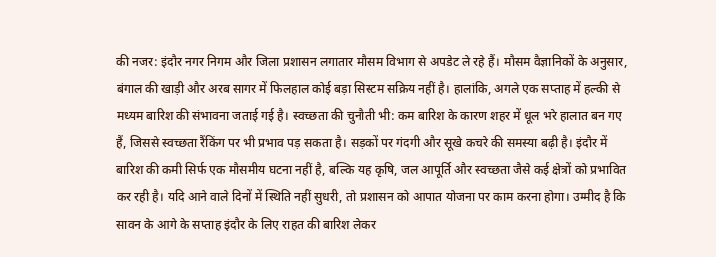की नजर: इंदौर नगर निगम और जिला प्रशासन लगातार मौसम विभाग से अपडेट ले रहे हैं। मौसम वैज्ञानिकों के अनुसार, बंगाल की खाड़ी और अरब सागर में फिलहाल कोई बड़ा सिस्टम सक्रिय नहीं है। हालांकि, अगले एक सप्ताह में हल्की से मध्यम बारिश की संभावना जताई गई है। स्वच्छता की चुनौती भी: कम बारिश के कारण शहर में धूल भरे हालात बन गए हैं, जिससे स्वच्छता रैंकिंग पर भी प्रभाव पड़ सकता है। सड़कों पर गंदगी और सूखे कचरे की समस्या बढ़ी है। इंदौर में बारिश की कमी सिर्फ एक मौसमीय घटना नहीं है, बल्कि यह कृषि, जल आपूर्ति और स्वच्छता जैसे कई क्षेत्रों को प्रभावित कर रही है। यदि आने वाले दिनों में स्थिति नहीं सुधरी, तो प्रशासन को आपात योजना पर काम करना होगा। उम्मीद है कि सावन के आगे के सप्ताह इंदौर के लिए राहत की बारिश लेकर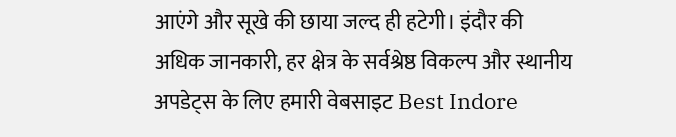आएंगे और सूखे की छाया जल्द ही हटेगी। इंदौर की अधिक जानकारी, हर क्षेत्र के सर्वश्रेष्ठ विकल्प और स्थानीय अपडेट्स के लिए हमारी वेबसाइट Best Indore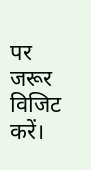पर जरूर विजिट करें।